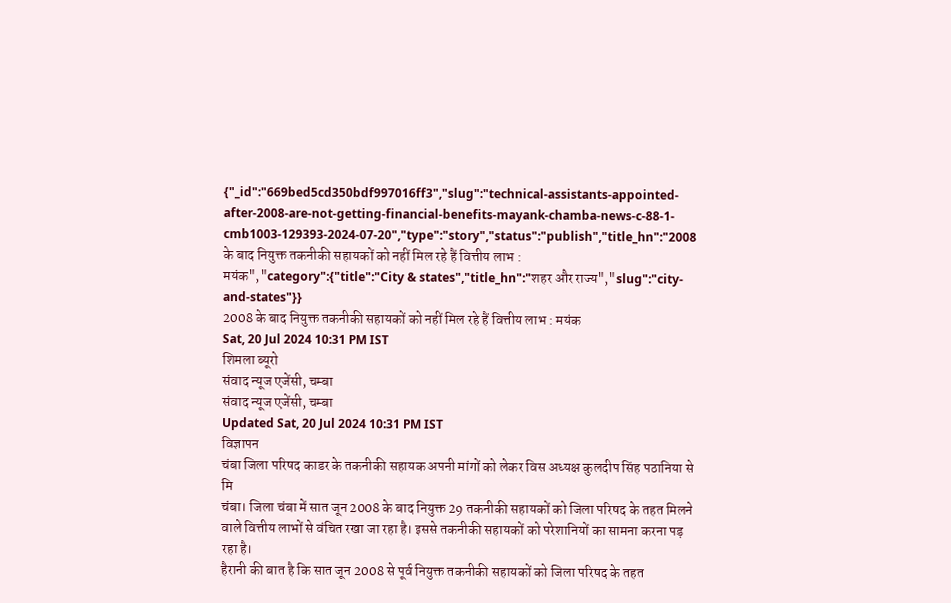{"_id":"669bed5cd350bdf997016ff3","slug":"technical-assistants-appointed-after-2008-are-not-getting-financial-benefits-mayank-chamba-news-c-88-1-cmb1003-129393-2024-07-20","type":"story","status":"publish","title_hn":"2008 के बाद नियुक्त तकनीकी सहायकों को नहीं मिल रहे हैं वित्तीय लाभ : मयंक","category":{"title":"City & states","title_hn":"शहर और राज्य","slug":"city-and-states"}}
2008 के बाद नियुक्त तकनीकी सहायकों को नहीं मिल रहे हैं वित्तीय लाभ : मयंक
Sat, 20 Jul 2024 10:31 PM IST
शिमला ब्यूरो
संवाद न्यूज एजेंसी, चम्बा
संवाद न्यूज एजेंसी, चम्बा
Updated Sat, 20 Jul 2024 10:31 PM IST
विज्ञापन
चंबा जिला परिषद काडर के तकनीकी सहायक अपनी मांगों को लेकर विस अध्यक्ष कुलदीप सिंह पठानिया से मि
चंबा। जिला चंबा में सात जून 2008 के बाद नियुक्त 29 तकनीकी सहायकों को जिला परिषद के तहत मिलने वाले वित्तीय लाभों से वंचित रखा जा रहा है। इससे तकनीकी सहायकों को परेशानियों का सामना करना पड़ रहा है।
हैरानी की बात है कि सात जून 2008 से पूर्व नियुक्त तकनीकी सहायकों को जिला परिषद के तहत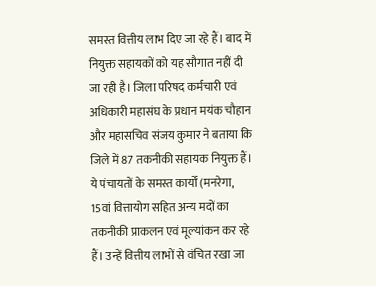समस्त वित्तीय लाभ दिए जा रहे हैं। बाद में नियुक्त सहायकों को यह सौगात नहीं दी जा रही है। जिला परिषद कर्मचारी एवं अधिकारी महासंघ के प्रधान मयंक चौहान और महासचिव संजय कुमार ने बताया कि जिले में 87 तकनीकी सहायक नियुक्त हैं। ये पंचायतों के समस्त कार्यों (मनरेगा, 15वां वित्तायोग सहित अन्य मदों का तकनीकी प्राकलन एवं मूल्यांकन कर रहे हैं। उन्हें वित्तीय लाभों से वंचित रखा जा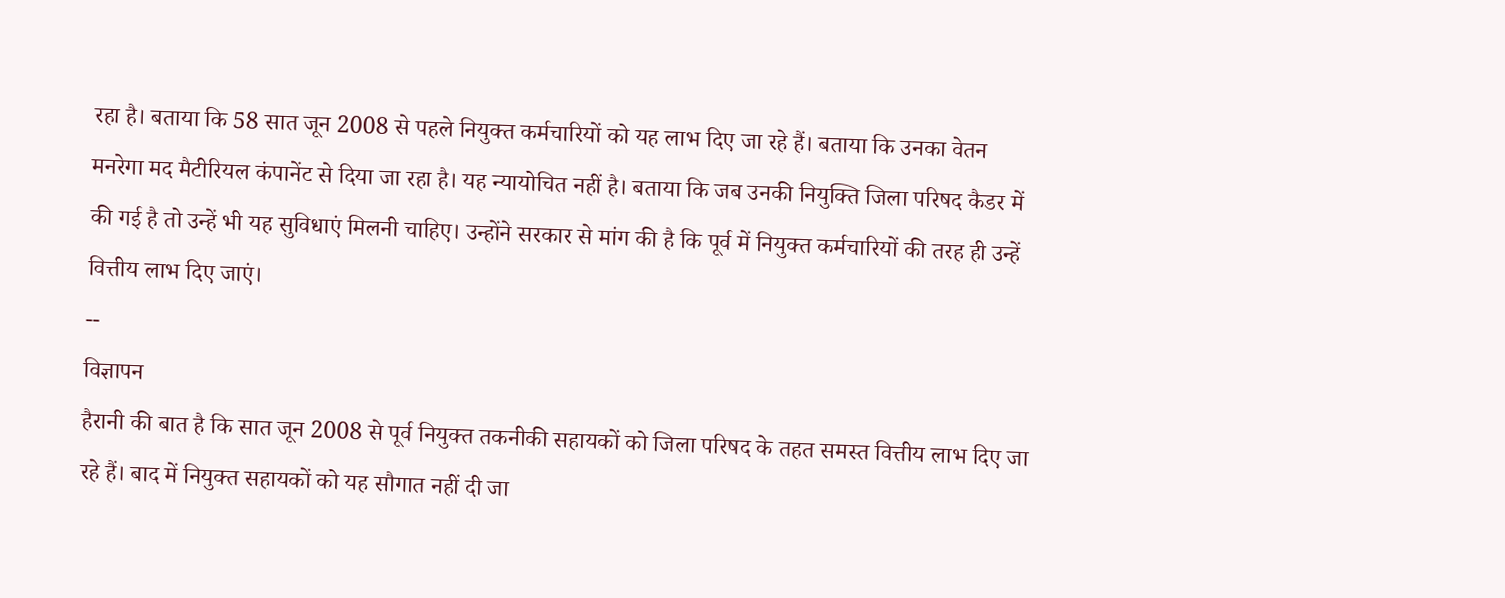रहा है। बताया कि 58 सात जून 2008 से पहले नियुक्त कर्मचारियों को यह लाभ दिए जा रहे हैं। बताया कि उनका वेतन मनरेगा मद मैटीरियल कंपानेंट से दिया जा रहा है। यह न्यायोचित नहीं है। बताया कि जब उनकी नियुक्ति जिला परिषद कैडर में की गई है तो उन्हें भी यह सुविधाएं मिलनी चाहिए। उन्होंने सरकार से मांग की है कि पूर्व में नियुक्त कर्मचारियों की तरह ही उन्हें वित्तीय लाभ दिए जाएं।
--
विज्ञापन
हैरानी की बात है कि सात जून 2008 से पूर्व नियुक्त तकनीकी सहायकों को जिला परिषद के तहत समस्त वित्तीय लाभ दिए जा रहे हैं। बाद में नियुक्त सहायकों को यह सौगात नहीं दी जा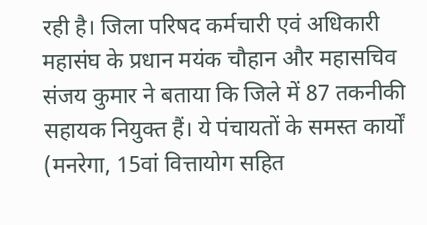रही है। जिला परिषद कर्मचारी एवं अधिकारी महासंघ के प्रधान मयंक चौहान और महासचिव संजय कुमार ने बताया कि जिले में 87 तकनीकी सहायक नियुक्त हैं। ये पंचायतों के समस्त कार्यों (मनरेगा, 15वां वित्तायोग सहित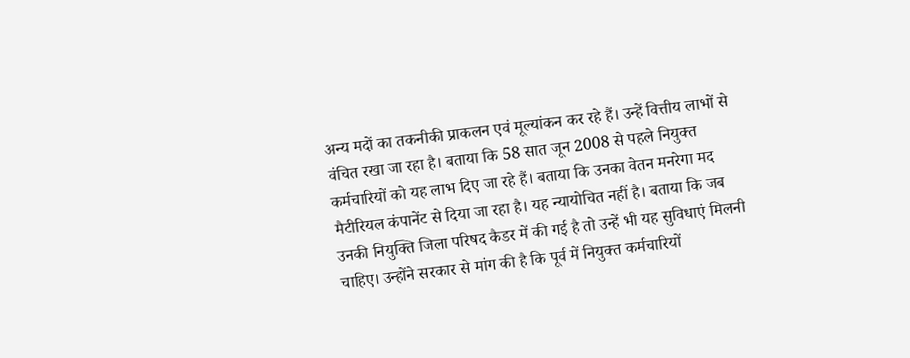अन्य मदों का तकनीकी प्राकलन एवं मूल्यांकन कर रहे हैं। उन्हें वित्तीय लाभों से वंचित रखा जा रहा है। बताया कि 58 सात जून 2008 से पहले नियुक्त कर्मचारियों को यह लाभ दिए जा रहे हैं। बताया कि उनका वेतन मनरेगा मद मैटीरियल कंपानेंट से दिया जा रहा है। यह न्यायोचित नहीं है। बताया कि जब उनकी नियुक्ति जिला परिषद कैडर में की गई है तो उन्हें भी यह सुविधाएं मिलनी चाहिए। उन्होंने सरकार से मांग की है कि पूर्व में नियुक्त कर्मचारियों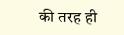की तरह ही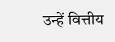उन्हें वित्तीय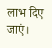लाभ दिए जाएं।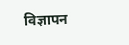विज्ञापन